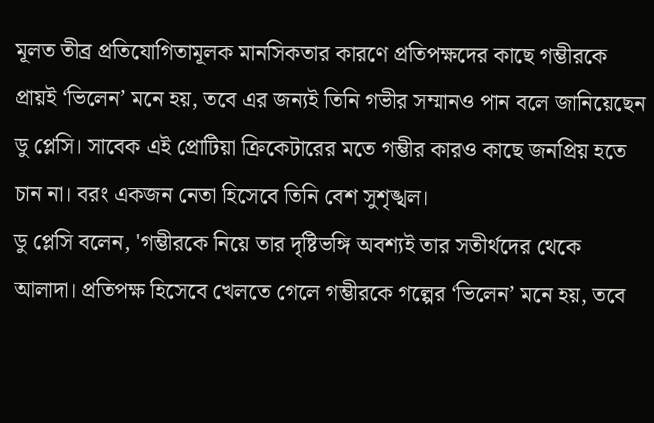মূলত তীব্র প্রতিযোগিতামূলক মানসিকতার কারণে প্রতিপক্ষদের কাছে গম্ভীরকে প্রায়ই ‘ভিলেন’ মনে হয়, তবে এর জন্যই তিনি গভীর সম্মানও পান বলে জানিয়েছেন ডু প্লেসি। সাবেক এই প্রোটিয়া ক্রিকেটারের মতে গম্ভীর কারও কাছে জনপ্রিয় হতে চান না। বরং একজন নেতা হিসেবে তিনি বেশ সুশৃঙ্খল।
ডু প্লেসি বলেন, 'গম্ভীরকে নিয়ে তার দৃষ্টিভঙ্গি অবশ্যই তার সতীর্থদের থেকে আলাদা। প্রতিপক্ষ হিসেবে খেলতে গেলে গম্ভীরকে গল্পের ‘ভিলেন’ মনে হয়, তবে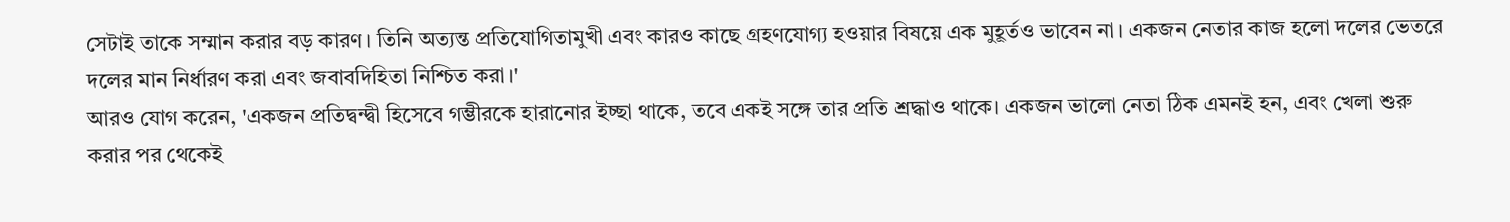সেটাই তাকে সম্মান করার বড় কারণ। তিনি অত্যন্ত প্রতিযোগিতামুখী এবং কারও কাছে গ্রহণযোগ্য হওয়ার বিষয়ে এক মুহূর্তও ভাবেন না। একজন নেতার কাজ হলো দলের ভেতরে দলের মান নির্ধারণ করা এবং জবাবদিহিতা নিশ্চিত করা।'
আরও যোগ করেন, 'একজন প্রতিদ্বন্দ্বী হিসেবে গম্ভীরকে হারানোর ইচ্ছা থাকে, তবে একই সঙ্গে তার প্রতি শ্রদ্ধাও থাকে। একজন ভালো নেতা ঠিক এমনই হন, এবং খেলা শুরু করার পর থেকেই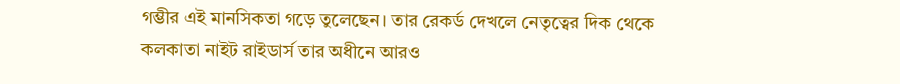গম্ভীর এই মানসিকতা গড়ে তুলেছেন। তার রেকর্ড দেখলে নেতৃত্বের দিক থেকে কলকাতা নাইট রাইডার্স তার অধীনে আরও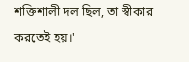শক্তিশালী দল ছিল, তা স্বীকার করতেই হয়।'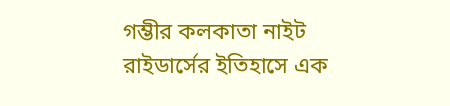গম্ভীর কলকাতা নাইট রাইডার্সের ইতিহাসে এক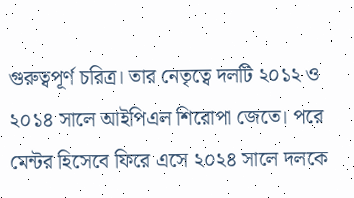গুরুত্বপূর্ণ চরিত্র। তার নেতৃত্বে দলটি ২০১২ ও ২০১৪ সালে আইপিএল শিরোপা জেতে। পরে মেন্টর হিসেবে ফিরে এসে ২০২৪ সালে দলকে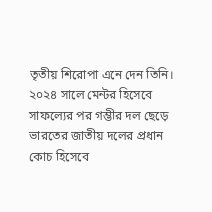তৃতীয় শিরোপা এনে দেন তিনি। ২০২৪ সালে মেন্টর হিসেবে সাফল্যের পর গম্ভীর দল ছেড়ে ভারতের জাতীয় দলের প্রধান কোচ হিসেবে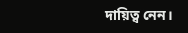দায়িত্ব নেন।